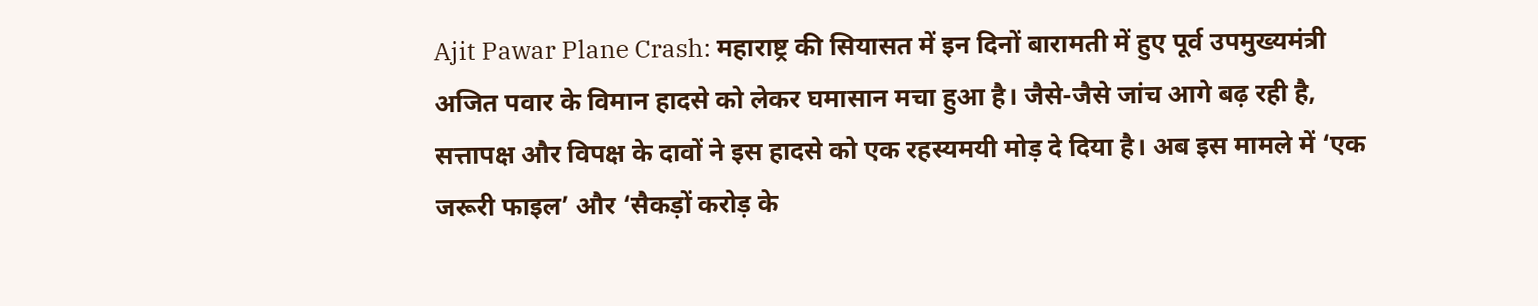Ajit Pawar Plane Crash: महाराष्ट्र की सियासत में इन दिनों बारामती में हुए पूर्व उपमुख्यमंत्री अजित पवार के विमान हादसे को लेकर घमासान मचा हुआ है। जैसे-जैसे जांच आगे बढ़ रही है, सत्तापक्ष और विपक्ष के दावों ने इस हादसे को एक रहस्यमयी मोड़ दे दिया है। अब इस मामले में ‘एक जरूरी फाइल’ और ‘सैकड़ों करोड़ के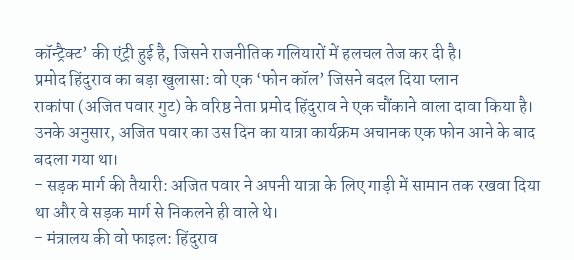कॉन्ट्रैक्ट’ की एंट्री हुई है, जिसने राजनीतिक गलियारों में हलचल तेज कर दी है।
प्रमोद हिंदुराव का बड़ा खुलासा: वो एक ‘फोन कॉल’ जिसने बदल दिया प्लान
राकांपा (अजित पवार गुट) के वरिष्ठ नेता प्रमोद हिंदुराव ने एक चौंकाने वाला दावा किया है। उनके अनुसार, अजित पवार का उस दिन का यात्रा कार्यक्रम अचानक एक फोन आने के बाद बदला गया था।
- सड़क मार्ग की तैयारी: अजित पवार ने अपनी यात्रा के लिए गाड़ी में सामान तक रखवा दिया था और वे सड़क मार्ग से निकलने ही वाले थे।
- मंत्रालय की वो फाइल: हिंदुराव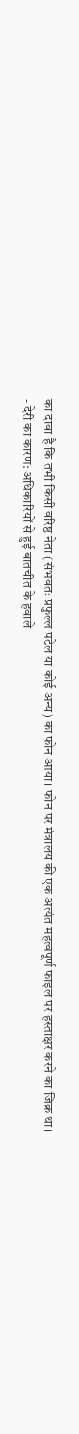का दावा है कि तभी किसी वरिष्ठ नेता (संभवतः प्रफुल्ल पटेल या कोई अन्य) का फोन आया। फोन पर मंत्रालय की एक अत्यंत महत्वपूर्ण फाइल पर हस्ताक्षर करने का जिक्र था।
- देरी का कारण: अधिकारियों से हुई बातचीत के हवाले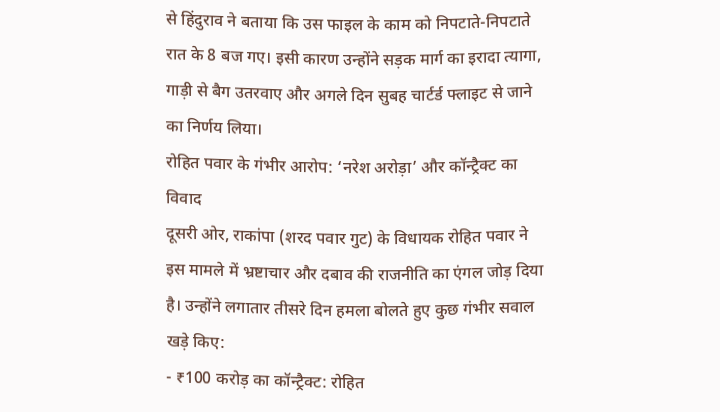से हिंदुराव ने बताया कि उस फाइल के काम को निपटाते-निपटाते रात के 8 बज गए। इसी कारण उन्होंने सड़क मार्ग का इरादा त्यागा, गाड़ी से बैग उतरवाए और अगले दिन सुबह चार्टर्ड फ्लाइट से जाने का निर्णय लिया।
रोहित पवार के गंभीर आरोप: ‘नरेश अरोड़ा’ और कॉन्ट्रैक्ट का विवाद
दूसरी ओर, राकांपा (शरद पवार गुट) के विधायक रोहित पवार ने इस मामले में भ्रष्टाचार और दबाव की राजनीति का एंगल जोड़ दिया है। उन्होंने लगातार तीसरे दिन हमला बोलते हुए कुछ गंभीर सवाल खड़े किए:
- ₹100 करोड़ का कॉन्ट्रैक्ट: रोहित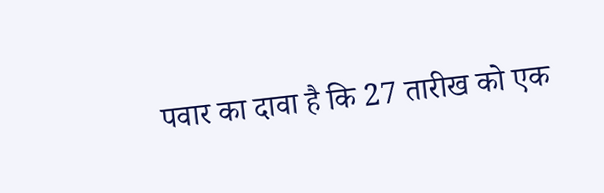पवार का दावा है कि 27 तारीख को एक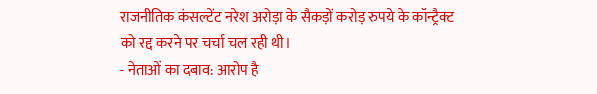राजनीतिक कंसल्टेंट नरेश अरोड़ा के सैकड़ों करोड़ रुपये के कॉन्ट्रैक्ट को रद्द करने पर चर्चा चल रही थी।
- नेताओं का दबाव: आरोप है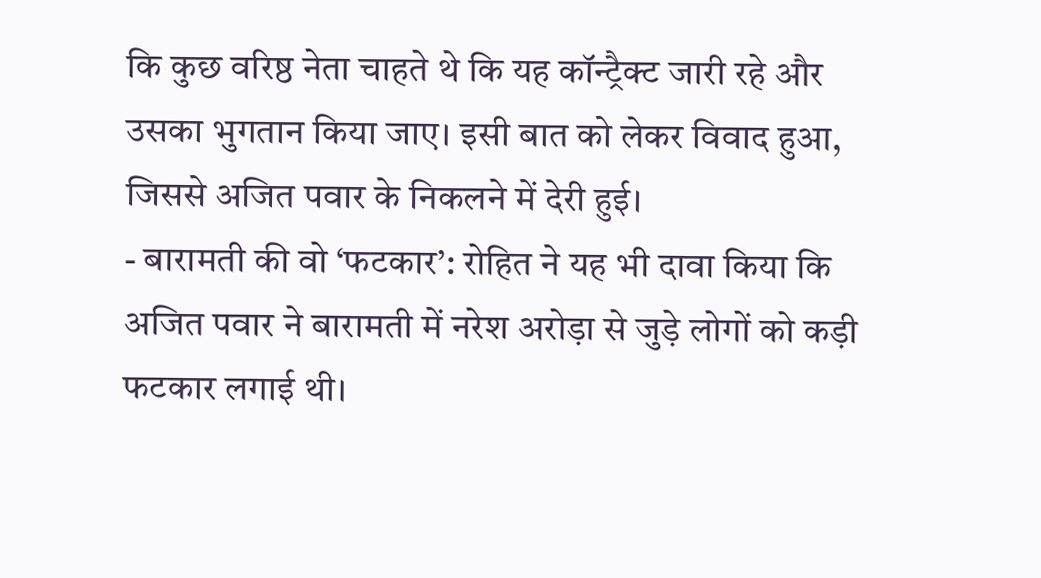कि कुछ वरिष्ठ नेता चाहते थे कि यह कॉन्ट्रैक्ट जारी रहे और उसका भुगतान किया जाए। इसी बात को लेकर विवाद हुआ, जिससे अजित पवार के निकलने में देरी हुई।
- बारामती की वो ‘फटकार’: रोहित ने यह भी दावा किया कि अजित पवार ने बारामती में नरेश अरोड़ा से जुड़े लोगों को कड़ी फटकार लगाई थी।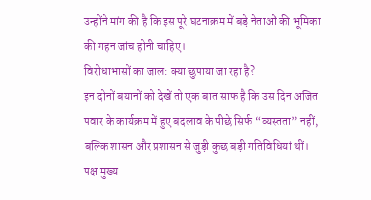उन्होंने मांग की है कि इस पूरे घटनाक्रम में बड़े नेताओं की भूमिका की गहन जांच होनी चाहिए।
विरोधाभासों का जाल: क्या छुपाया जा रहा है?
इन दोनों बयानों को देखें तो एक बात साफ है कि उस दिन अजित पवार के कार्यक्रम में हुए बदलाव के पीछे सिर्फ “व्यस्तता” नहीं, बल्कि शासन और प्रशासन से जुड़ी कुछ बड़ी गतिविधियां थीं।
पक्ष मुख्य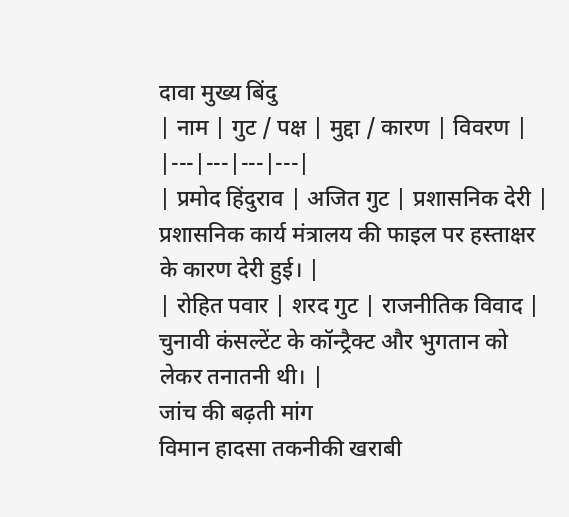दावा मुख्य बिंदु
| नाम | गुट / पक्ष | मुद्दा / कारण | विवरण |
|---|---|---|---|
| प्रमोद हिंदुराव | अजित गुट | प्रशासनिक देरी | प्रशासनिक कार्य मंत्रालय की फाइल पर हस्ताक्षर के कारण देरी हुई। |
| रोहित पवार | शरद गुट | राजनीतिक विवाद | चुनावी कंसल्टेंट के कॉन्ट्रैक्ट और भुगतान को लेकर तनातनी थी। |
जांच की बढ़ती मांग
विमान हादसा तकनीकी खराबी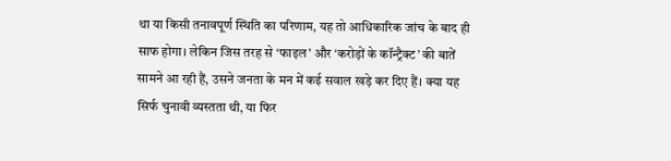था या किसी तनावपूर्ण स्थिति का परिणाम, यह तो आधिकारिक जांच के बाद ही साफ होगा। लेकिन जिस तरह से ‘फाइल’ और ‘करोड़ों के कॉन्ट्रैक्ट’ की बातें सामने आ रही हैं, उसने जनता के मन में कई सवाल खड़े कर दिए हैं। क्या यह सिर्फ चुनावी व्यस्तता थी, या फिर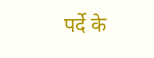पर्दे के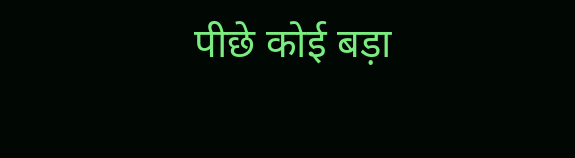पीछे कोई बड़ा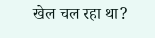खेल चल रहा था?